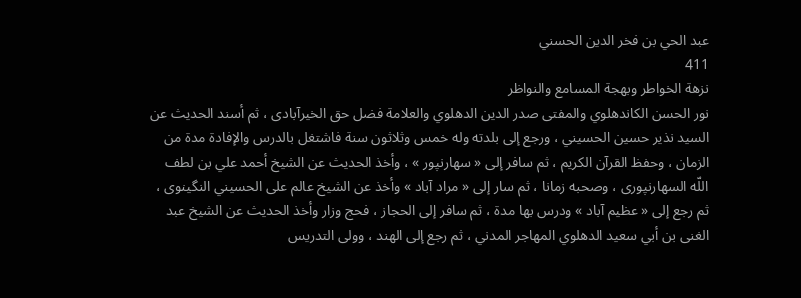عبد الحي بن فخر الدين الحسني
411
نزهة الخواطر وبهجة المسامع والنواظر
نور الحسن الكاندهلوي والمفتى صدر الدين الدهلوي والعلامة فضل حق الخيرآبادى ، ثم أسند الحديث عن السيد نذير حسين الحسيني ، ورجع إلى بلدته وله خمس وثلاثون سنة فاشتغل بالدرس والإفادة مدة من الزمان ، وحفظ القرآن الكريم ، ثم سافر إلى « سهارنپور » ، وأخذ الحديث عن الشيخ أحمد علي بن لطف اللّه السهارنپورى ، وصحبه زمانا ، ثم سار إلى « مراد آباد » وأخذ عن الشيخ عالم على الحسيني النگينوى ، ثم رجع إلى « عظيم آباد » ودرس بها مدة ، ثم سافر إلى الحجاز ، فحج وزار وأخذ الحديث عن الشيخ عبد الغنى بن أبي سعيد الدهلوي المهاجر المدني ، ثم رجع إلى الهند ، وولى التدريس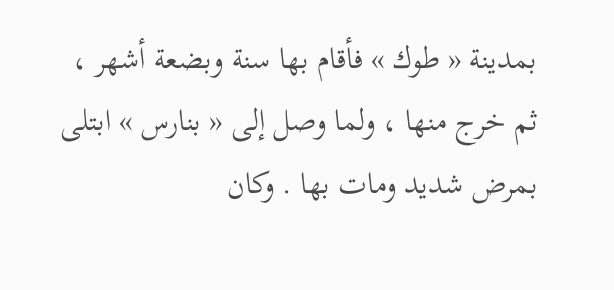بمدينة « طوك » فأقام بها سنة وبضعة أشهر ، ثم خرج منها ، ولما وصل إلى « بنارس » ابتلى بمرض شديد ومات بها . وكان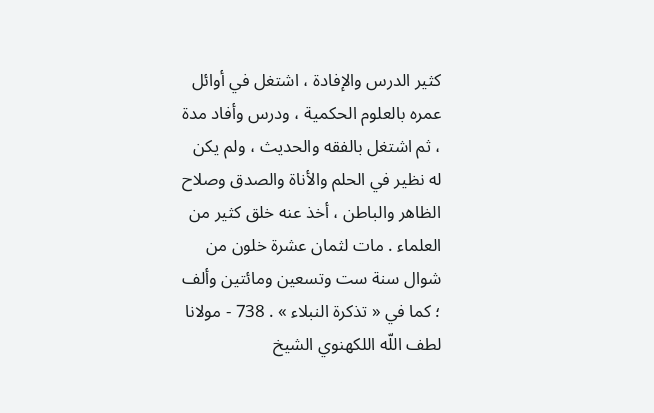كثير الدرس والإفادة ، اشتغل في أوائل عمره بالعلوم الحكمية ، ودرس وأفاد مدة ، ثم اشتغل بالفقه والحديث ، ولم يكن له نظير في الحلم والأناة والصدق وصلاح الظاهر والباطن ، أخذ عنه خلق كثير من العلماء . مات لثمان عشرة خلون من شوال سنة ست وتسعين ومائتين وألف ؛ كما في « تذكرة النبلاء » . 738 - مولانا لطف اللّه اللكهنوي الشيخ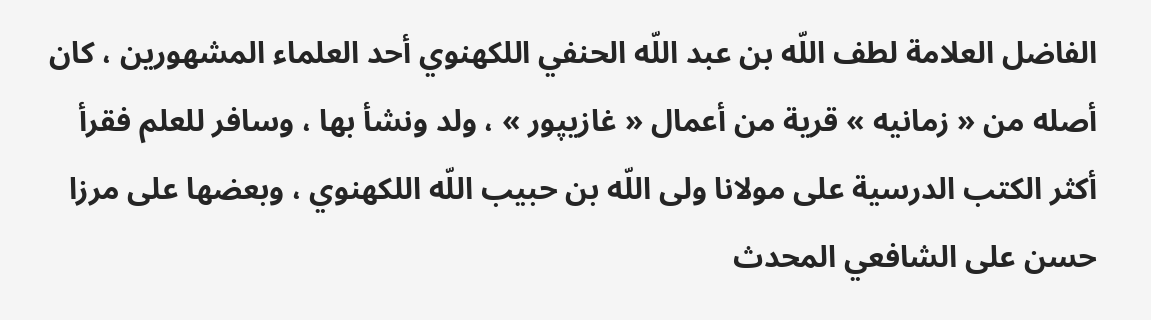الفاضل العلامة لطف اللّه بن عبد اللّه الحنفي اللكهنوي أحد العلماء المشهورين ، كان أصله من « زمانيه » قرية من أعمال « غازيپور » ، ولد ونشأ بها ، وسافر للعلم فقرأ أكثر الكتب الدرسية على مولانا ولى اللّه بن حبيب اللّه اللكهنوي ، وبعضها على مرزا حسن على الشافعي المحدث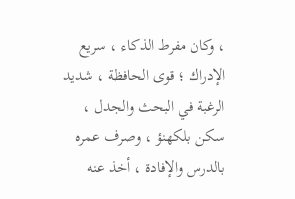، وكان مفرط الذكاء ، سريع الإدراك ؛ قوى الحافظة ، شديد الرغبة في البحث والجدل ، سكن بلكهنؤ ، وصرف عمره بالدرس والإفادة ، أخذ عنه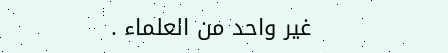غير واحد من العلماء .